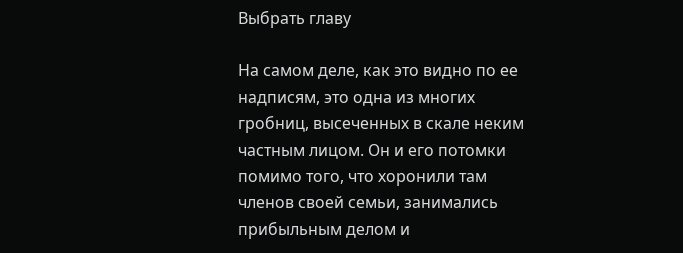Выбрать главу

На самом деле, как это видно по ее надписям, это одна из многих гробниц, высеченных в скале неким частным лицом. Он и его потомки помимо того, что хоронили там членов своей семьи, занимались прибыльным делом и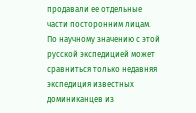продавали ее отдельные части посторонним лицам. По научному значению с этой русской экспедицией может сравниться только недавняя экспедиция известных доминиканцев из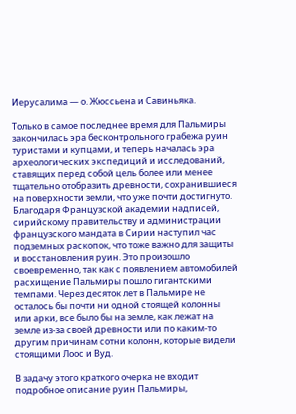Иерусалима — о. Жюссьена и Савиньяка.

Только в самое последнее время для Пальмиры закончилась эра бесконтрольного грабежа руин туристами и купцами, и теперь началась эра археологических экспедиций и исследований, ставящих перед собой цель более или менее тщательно отобразить древности, сохранившиеся на поверхности земли, что уже почти достигнуто. Благодаря Французской академии надписей, сирийскому правительству и администрации французского мандата в Сирии наступил час подземных раскопок, что тоже важно для защиты и восстановления руин. Это произошло своевременно, так как с появлением автомобилей расхищение Пальмиры пошло гигантскими темпами. Через десяток лет в Пальмире не осталось бы почти ни одной стоящей колонны или арки, все было бы на земле, как лежат на земле из-за своей древности или по каким-то другим причинам сотни колонн, которые видели стоящими Лоос и Вуд.

В задачу этого краткого очерка не входит подробное описание руин Пальмиры,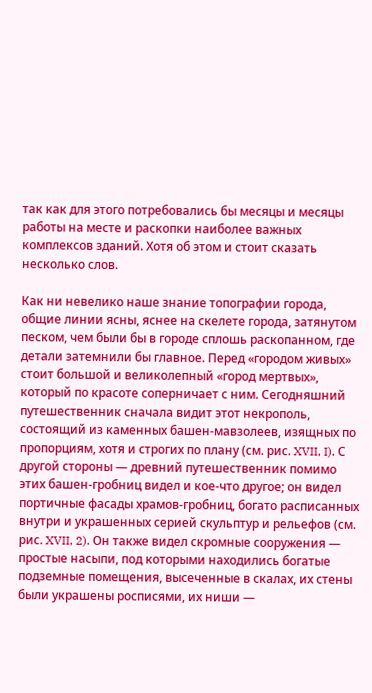так как для этого потребовались бы месяцы и месяцы работы на месте и раскопки наиболее важных комплексов зданий. Хотя об этом и стоит сказать несколько слов.

Как ни невелико наше знание топографии города, общие линии ясны, яснее на скелете города, затянутом песком, чем были бы в городе сплошь раскопанном, где детали затемнили бы главное. Перед «городом живых» стоит большой и великолепный «город мертвых», который по красоте соперничает с ним. Сегодняшний путешественник сначала видит этот некрополь, состоящий из каменных башен-мавзолеев, изящных по пропорциям, хотя и строгих по плану (см. рис. XVII, I). С другой стороны — древний путешественник помимо этих башен-гробниц видел и кое-что другое; он видел портичные фасады храмов-гробниц, богато расписанных внутри и украшенных серией скульптур и рельефов (см. рис. XVII, 2). Он также видел скромные сооружения — простые насыпи, под которыми находились богатые подземные помещения, высеченные в скалах, их стены были украшены росписями, их ниши —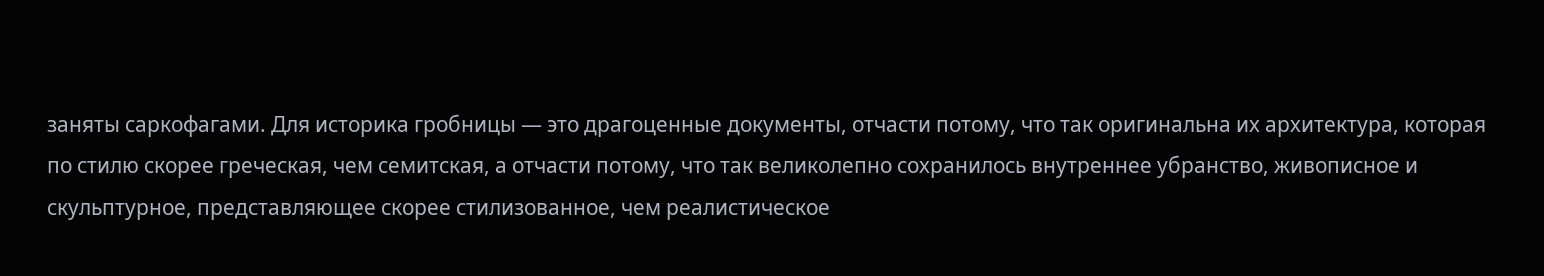заняты саркофагами. Для историка гробницы — это драгоценные документы, отчасти потому, что так оригинальна их архитектура, которая по стилю скорее греческая, чем семитская, а отчасти потому, что так великолепно сохранилось внутреннее убранство, живописное и скульптурное, представляющее скорее стилизованное, чем реалистическое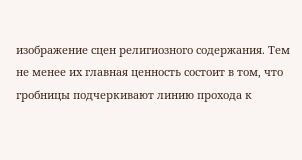изображение сцен религиозного содержания. Тем не менее их главная ценность состоит в том, что гробницы подчеркивают линию прохода к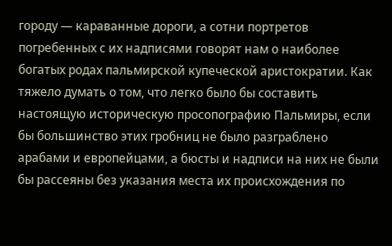городу — караванные дороги, а сотни портретов погребенных с их надписями говорят нам о наиболее богатых родах пальмирской купеческой аристократии. Как тяжело думать о том, что легко было бы составить настоящую историческую просопографию Пальмиры, если бы большинство этих гробниц не было разграблено арабами и европейцами, а бюсты и надписи на них не были бы рассеяны без указания места их происхождения по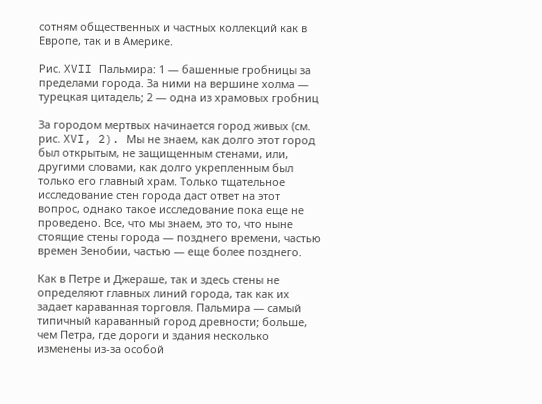сотням общественных и частных коллекций как в Европе, так и в Америке.

Рис. XVII Пальмира: 1 — башенные гробницы за пределами города. За ними на вершине холма — турецкая цитадель; 2 — одна из храмовых гробниц

За городом мертвых начинается город живых (см. рис. XVI, 2). Мы не знаем, как долго этот город был открытым, не защищенным стенами, или, другими словами, как долго укрепленным был только его главный храм. Только тщательное исследование стен города даст ответ на этот вопрос, однако такое исследование пока еще не проведено. Все, что мы знаем, это то, что ныне стоящие стены города — позднего времени, частью времен Зенобии, частью — еще более позднего.

Как в Петре и Джераше, так и здесь стены не определяют главных линий города, так как их задает караванная торговля. Пальмира — самый типичный караванный город древности; больше, чем Петра, где дороги и здания несколько изменены из-за особой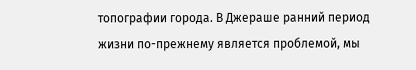топографии города. В Джераше ранний период жизни по-прежнему является проблемой, мы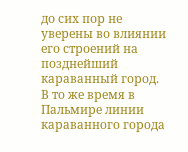до сих пор не уверены во влиянии его строений на позднейший караванный город. В то же время в Пальмире линии караванного города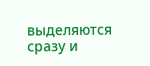выделяются сразу и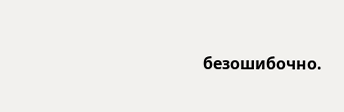безошибочно.